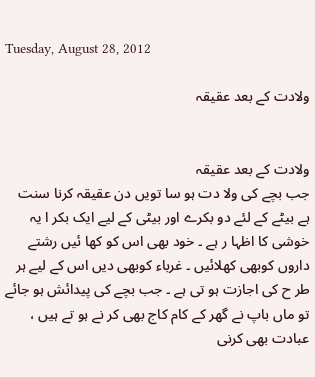Tuesday, August 28, 2012

ولادت کے بعد عقیقہ


ولادت کے بعد عقیقہ
جب بچے کی ولا دت ہو سا تویں دن عقیقہ کرنا سنت ہے بیٹے کے لئے دو بکرے اور بیٹی کے لیے ایک بکر ا یہ خوشی کا اظہا ر ہے ۔ خود بھی اس کو کھا ئیں رشتے داروں کوبھی کھلائیں ۔ غرباء کوبھی دیں اس کے لیے ہر طر ح کی اجازت ہو تی ہے ۔ جب بچے کی پیدائش ہو جائے تو ماں باپ نے گھر کے کام کاج بھی کر نے ہو تے ہیں ، عبادت بھی کرنی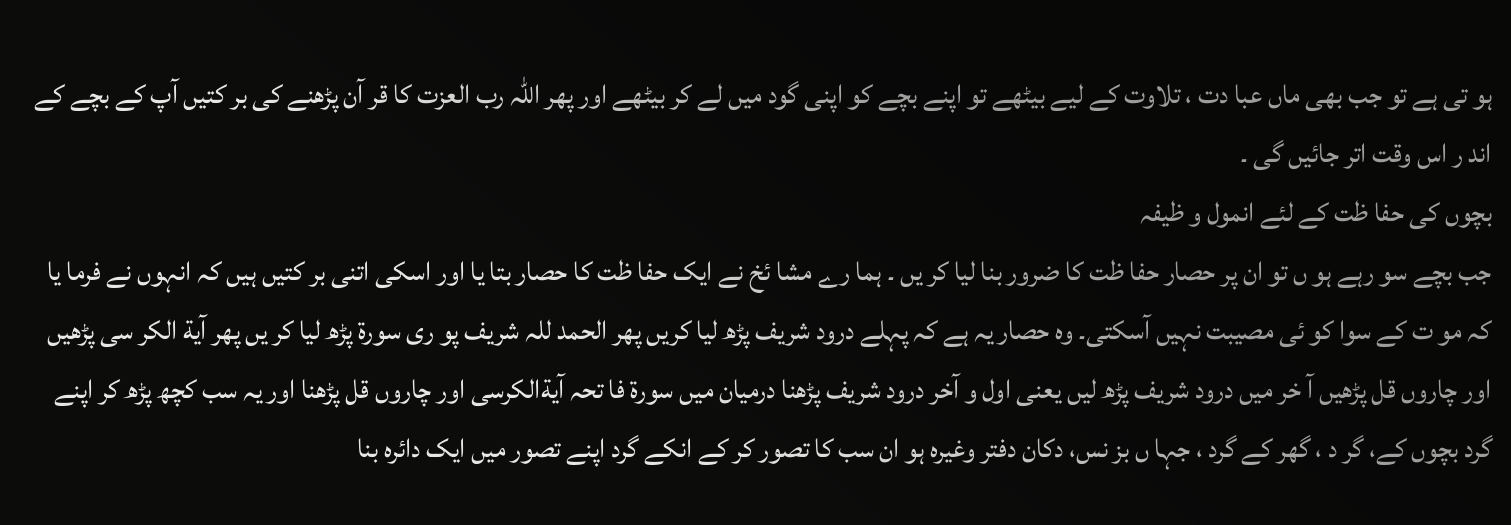ہو تی ہے تو جب بھی ماں عبا دت ، تلاوت کے لیے بیٹھے تو اپنے بچے کو اپنی گود میں لے کر بیٹھے اور پھر اللہ رب العزت کا قر آن پڑھنے کی بر کتیں آپ کے بچے کے اند ر اس وقت اتر جائیں گی ۔
بچوں کی حفا ظت کے لئے انمول و ظیفہ
جب بچے سو رہے ہو ں تو ان پر حصار حفا ظت کا ضرور بنا لیا کر یں ۔ ہما رے مشا ئخ نے ایک حفا ظت کا حصار بتا یا اور اسکی اتنی بر کتیں ہیں کہ انہوں نے فرما یا کہ مو ت کے سوا کو ئی مصیبت نہیں آسکتی۔ وہ حصار یہ ہے کہ پہلے درود شریف پڑھ لیا کریں پھر الحمد للہ شریف پو ری سورة پڑھ لیا کر یں پھر آیة الکر سی پڑھیں اور چاروں قل پڑھیں آ خر میں درود شریف پڑھ لیں یعنی اول و آخر درود شریف پڑھنا درمیان میں سورة فا تحہ آیةالکرسی اور چاروں قل پڑھنا اور یہ سب کچھ پڑھ کر اپنے گرد بچوں کے، گر د ، گھر کے گرد ، جہا ں بز نس، دکان دفتر وغیرہ ہو ان سب کا تصور کر کے انکے گرد اپنے تصور میں ایک دائرہ بنا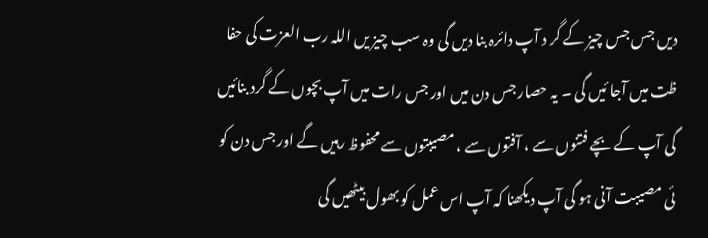دیں جس جس چیز کے گر د آپ دائرہ بنا دیں گی وہ سب چیز یں اللہ رب العزت کی حفا ظت میں آجا ئیں گی ۔ یہ حصار جس دن میں اور جس رات میں آپ بچوں کے گرد بنائیں گی آپ کے بچے فتنوں سے ، آفتوں سے ، مصیبتوں سے محفوظ رہیں گے اور جس دن کو ئی مصیبت آنی ہو گی آپ دیکھنا کہ آپ اس عمل کو بھول بیٹھیں گی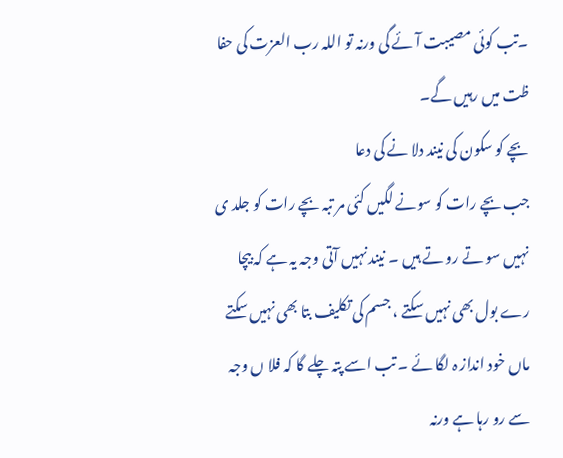۔تب کوئی مصیبت آئے گی ورنہ تو اللہ رب العزت کی حفا ظت میں رہیں گے۔
بچے کو سکون کی نیند دلا نے کی دعا
جب بچے رات کو سونے لگیں کئی مر تبہ بچے رات کو جلد ی نہیں سو تے رو تے ہیں ۔ نیند نہیں آتی وجہ یہ ہے کہ بیچا رے بول بھی نہیں سکتے ، جسم کی تکلیف بتا بھی نہیں سکتے ماں خود انداز ہ لگا ئے ۔ تب اسے پتہ چلے گا کہ فلا ں وجہ سے رو رہا ہے ورنہ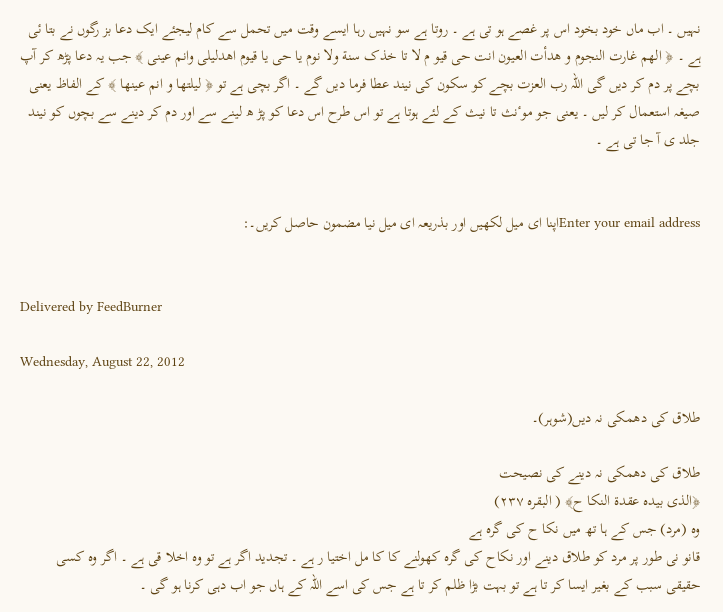نہیں ۔ اب ماں خود بخود اس پر غصے ہو تی ہے ۔ روتا ہے سو نہیں رہا ایسے وقت میں تحمل سے کام لیجئے ایک دعا بز رگوں نے بتا ئی ہے ۔ ﴿ الھم غارت النجوم و ھدأت العیون انت حی قیو م لا تا خذک سنة ولا نوم یا حی یا قیوم اھدلیلی وانم عینی ﴾ جب یہ دعا پڑھ کر آپ بچے پر دم کر دیں گی اللہ رب العزت بچے کو سکون کی نیند عطا فرما دیں گے ۔ اگر بچی ہے تو ﴿ لیلتھا و انم عینھا ﴾ کے الفاظ یعنی صیغہ استعمال کر لیں ۔ یعنی جو موٴنث تا نیث کے لئے ہوتا ہے تو اس طرح اس دعا کو پڑ ھ لینے سے اور دم کر دینے سے بچوں کو نیند جلد ی آ جا تی ہے ۔


Enter your email addressاپنا ای میل لکھیں اور بذریعہ ای میل نیا مضمون حاصل کریں۔:


Delivered by FeedBurner

Wednesday, August 22, 2012

طلاق کی دھمکی نہ دیں(شوہر)۔

طلاق کی دھمکی نہ دینے کی نصیحت
﴿الذی بیدہ عقدة النکا ح﴾ ( البقرہ ۲۳۷)
وہ (مرد) جس کے ہا تھ میں نکا ح کی گرہ ہے
قانو نی طور پر مرد کو طلاق دینے اور نکاح کی گرہ کھولنے کا کا مل اختیا ر ہے ۔ تجدید اگر ہے تو وہ اخلا قی ہے ۔ اگر وہ کسی حقیقی سبب کے بغیر ایسا کر تا ہے تو بہت بڑا ظلم کر تا ہے جس کی اسے اللہ کے ہاں جو اب دہی کرنا ہو گی ۔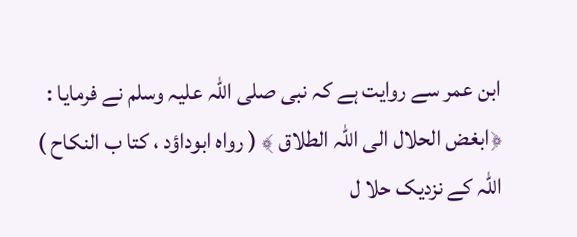ابن عمر سے روایت ہے کہ نبی صلی اللہ علیہ وسلم نے فرمایا :
﴿ابغض الحلال الی اللہ الطلاق ﴾ ( رواہ ابوداؤد ، کتا ب النکاح )
اللہ کے نزدیک حلا ل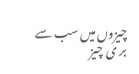چیزوں میں سب سے بر ی چیز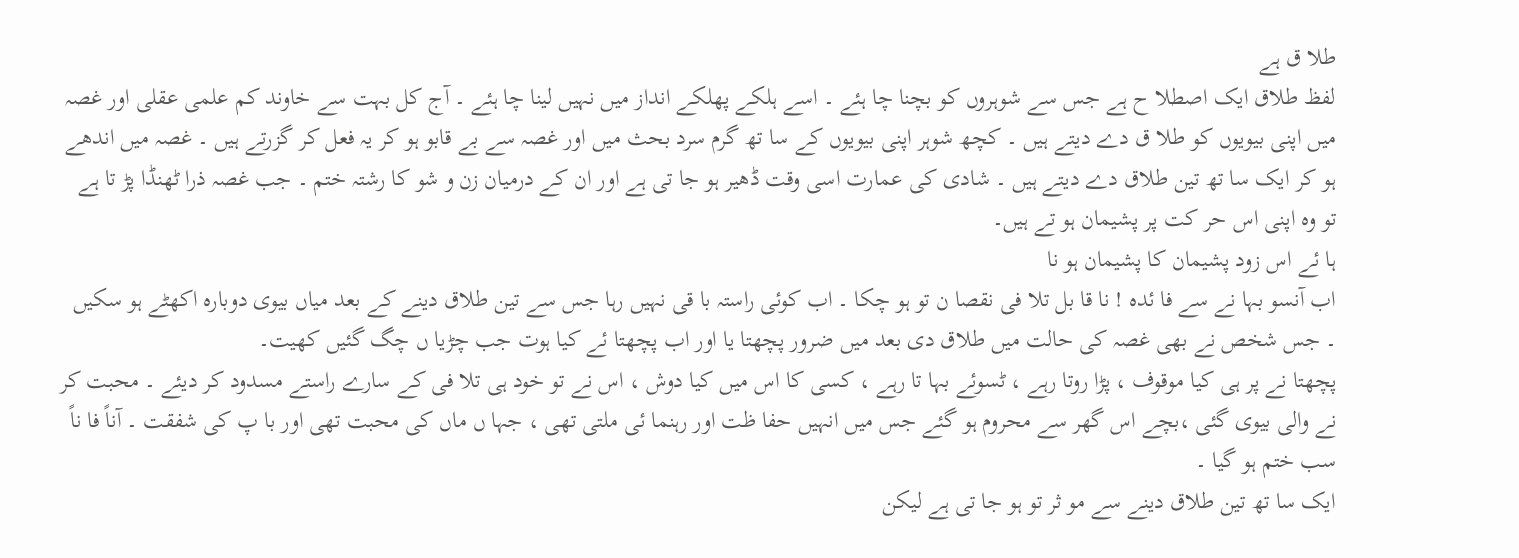طلا ق ہے
لفظ طلاق ایک اصطلا ح ہے جس سے شوہروں کو بچنا چا ہئے ۔ اسے ہلکے پھلکے انداز میں نہیں لینا چا ہئے ۔ آج کل بہت سے خاوند کم علمی عقلی اور غصہ میں اپنی بیویوں کو طلا ق دے دیتے ہیں ۔ کچھ شوہر اپنی بیویوں کے سا تھ گرم سرد بحث میں اور غصہ سے بے قابو ہو کر یہ فعل کر گزرتے ہیں ۔ غصہ میں اندھے ہو کر ایک سا تھ تین طلاق دے دیتے ہیں ۔ شادی کی عمارت اسی وقت ڈھیر ہو جا تی ہے اور ان کے درمیان زن و شو کا رشتہ ختم ۔ جب غصہ ذرا ٹھنڈا پڑ تا ہے تو وہ اپنی اس حر کت پر پشیمان ہو تے ہیں۔
ہا ئے اس زود پشیمان کا پشیمان ہو نا
اب آنسو بہا نے سے فا ئدہ ! نا قا بل تلا فی نقصا ن تو ہو چکا ۔ اب کوئی راستہ با قی نہیں رہا جس سے تین طلاق دینے کے بعد میاں بیوی دوبارہ اکھٹے ہو سکیں ۔ جس شخص نے بھی غصہ کی حالت میں طلاق دی بعد میں ضرور پچھتا یا اور اب پچھتا ئے کیا ہوت جب چڑیا ں چگ گئیں کھیت۔
پچھتا نے پر ہی کیا موقوف ، پڑا روتا رہے ، ٹسوئے بہا تا رہے ، کسی کا اس میں کیا دوش ، اس نے تو خود ہی تلا فی کے سارے راستے مسدود کر دیئے ۔ محبت کر نے والی بیوی گئی ،بچے اس گھر سے محروم ہو گئے جس میں انہیں حفا ظت اور رہنما ئی ملتی تھی ، جہا ں ماں کی محبت تھی اور با پ کی شفقت ۔ آناً فا ناً سب ختم ہو گیا ۔
ایک سا تھ تین طلاق دینے سے مو ثر تو ہو جا تی ہے لیکن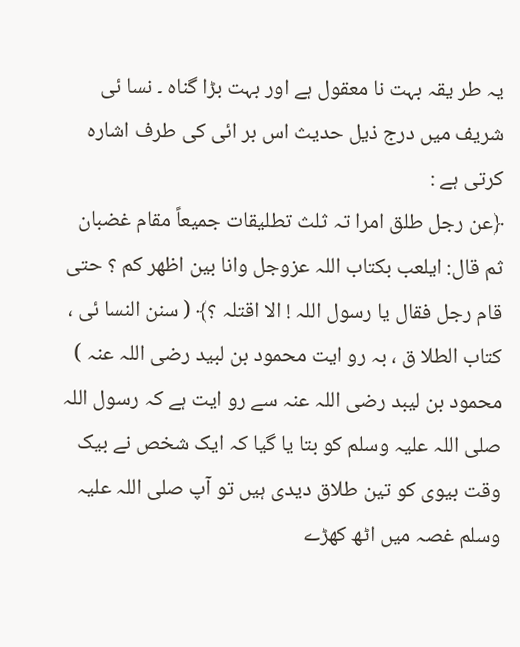یہ طر یقہ بہت نا معقول ہے اور بہت بڑا گناہ ۔ نسا ئی شریف میں درج ذیل حدیث اس بر ائی کی طرف اشارہ کرتی ہے :
﴿عن رجل طلق امرا تہ ثلث تطلیقات جمیعاً مقام غضبان ثم قال: ایلعب بکتاب اللہ عزوجل وانا بین اظھر کم ؟ حتی قام رجل فقال یا رسول اللہ ! الا اقتلہ ؟﴾ ( سنن النسا ئی ، کتاب الطلا ق ، بہ رو ایت محمود بن لبید رضی اللہ عنہ )
محمود بن لیبد رضی اللہ عنہ سے رو ایت ہے کہ رسول اللہ صلی اللہ علیہ وسلم کو بتا یا گیا کہ ایک شخص نے بیک وقت بیوی کو تین طلاق دیدی ہیں تو آپ صلی اللہ علیہ وسلم غصہ میں اٹھ کھڑے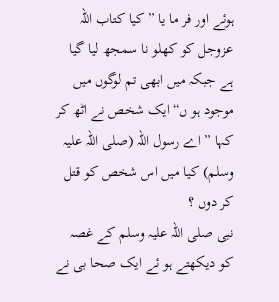ہوئے اور فر ما یا ” کیا کتاب اللہ عزوجل کو کھلو نا سمجھ لیا گیا ہے جبکہ میں ابھی تم لوگوں میں موجود ہو ں“ایک شخص نے اٹھ کر کہا ” اے رسول اللہ (صلی اللہ علیہ وسلم) کیا میں اس شخص کو قتل کر دوں ؟
نبی صلی اللہ علیہ وسلم کے غصہ کو دیکھتے ہو ئے ایک صحا بی نے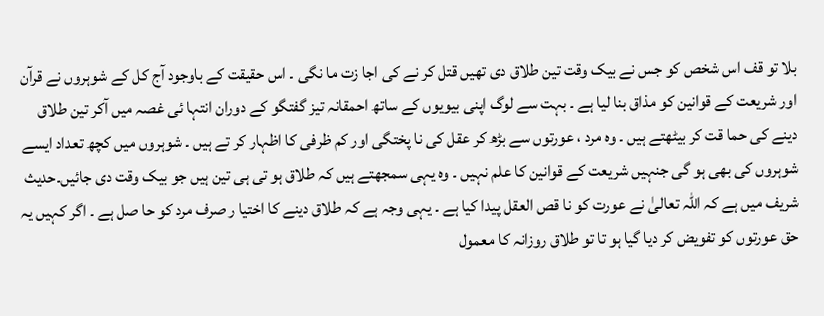بلا تو قف اس شخص کو جس نے بیک وقت تین طلاق دی تھیں قتل کر نے کی اجا زت ما نگی ۔ اس حقیقت کے باوجود آج کل کے شوہروں نے قرآن اور شریعت کے قوانین کو مذاق بنا لیا ہے ۔ بہت سے لوگ اپنی بیویوں کے ساتھ احمقانہ تیز گفتگو کے دوران انتہا ئی غصہ میں آکر تین طلاق دینے کی حما قت کر بیٹھتے ہیں ۔ وہ مرد ، عورتوں سے بڑھ کر عقل کی نا پختگی اور کم ظرفی کا اظہار کر تے ہیں ۔ شوہروں میں کچھ تعداد ایسے شوہروں کی بھی ہو گی جنہیں شریعت کے قوانین کا علم نہیں ۔ وہ یہی سمجھتے ہیں کہ طلاق ہو تی ہی تین ہیں جو بیک وقت دی جائیں۔حدیث شریف میں ہے کہ اللہ تعالیٰ نے عورت کو نا قص العقل پیدا کیا ہے ۔ یہی وجہ ہے کہ طلاق دینے کا اختیا ر صرف مرد کو حا صل ہے ۔ اگر کہیں یہ حق عورتوں کو تفویض کر دیا گیا ہو تا تو طلاق روزانہ کا معمول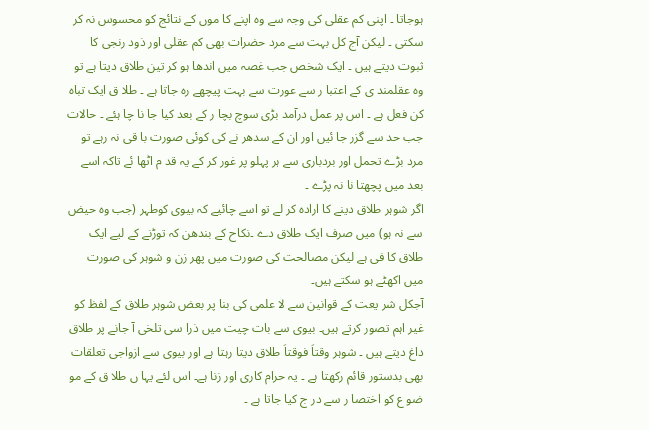ہوجاتا ۔ اپنی کم عقلی کی وجہ سے وہ اپنے کا موں کے نتائج کو محسوس نہ کر سکتی ۔ لیکن آج کل بہت سے مرد حضرات بھی کم عقلی اور ذود رنجی کا ثبوت دیتے ہیں ۔ ایک شخص جب غصہ میں اندھا ہو کر تین طلاق دیتا ہے تو وہ عقلمند ی کے اعتبا ر سے عورت سے بہت پیچھے رہ جاتا ہے ۔ طلا ق ایک تباہ کن فعل ہے ۔ اس پر عمل درآمد بڑی سوچ بچا ر کے بعد کیا جا نا چا ہئے ۔ حالات جب حد سے گزر جا ئیں اور ان کے سدھر نے کی کوئی صورت با قی نہ رہے تو مرد بڑے تحمل اور بردباری سے ہر پہلو پر غور کر کے یہ قد م اٹھا ئے تاکہ اسے بعد میں پچھتا نا نہ پڑے ۔
اگر شوہر طلاق دینے کا ارادہ کر لے تو اسے چائیے کہ بیوی کوطہر (جب وہ حیض سے نہ ہو) میں صرف ایک طلاق دے ۔نکاح کے بندھن کہ توڑنے کے لیے ایک طلاق کا فی ہے لیکن مصالحت کی صورت میں پھر زن و شوہر کی صورت میں اکھٹے ہو سکتے ہیں۔
آجکل شر یعت کے قوانین سے لا علمی کی بنا پر بعض شوہر طلاق کے لفظ کو غیر اہم تصور کرتے ہیں۔ بیوی سے بات چیت میں ذرا سی تلخی آ جانے پر طلاق داغ دیتے ہیں ۔ شوہر وقتاَ فوقتاَ طلاق دیتا رہتا ہے اور بیوی سے ازواجی تعلقات بھی بدستور قائم رکھتا ہے ۔ یہ حرام کاری اور زنا ہے۔ اس لئے یہا ں طلا ق کے مو ضو ع کو اختصا ر سے در ج کیا جاتا ہے ۔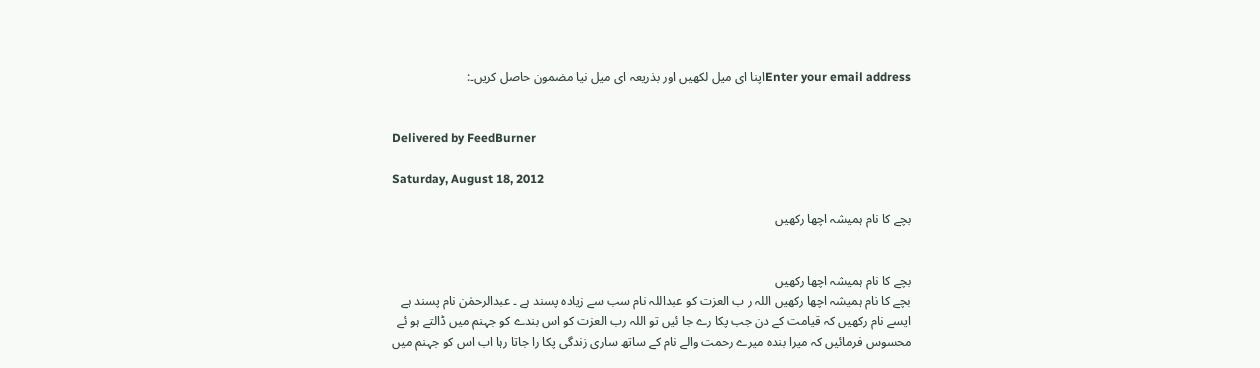Enter your email addressاپنا ای میل لکھیں اور بذریعہ ای میل نیا مضمون حاصل کریں۔:


Delivered by FeedBurner

Saturday, August 18, 2012

بچے کا نام ہمیشہ اچھا رکھیں


بچے کا نام ہمیشہ اچھا رکھیں
بچے کا نام ہمیشہ اچھا رکھیں اللہ ر ب العزت کو عبداللہ نام سب سے زیادہ پسند ہے ۔ عبدالرحمٰن نام پسند ہے ایسے نام رکھیں کہ قیامت کے دن جب پکا رے جا ئیں تو اللہ رب العزت کو اس بندے کو جہنم میں ڈالتے ہو ئے محسوس فرمائیں کہ میرا بندہ میرے رحمت والے نام کے ساتھ ساری زندگی پکا را جاتا رہا اب اس کو جہنم میں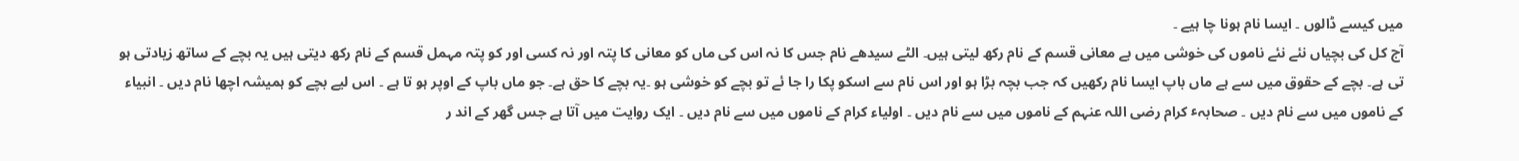میں کیسے ڈالوں ۔ ایسا نام ہونا چا ہیے ۔
آج کل کی بچیاں نئے نئے ناموں کی خوشی میں بے معانی قسم کے نام رکھ لیتی ہیں۔ الٹے سیدھے نام جس کا نہ اس کی ماں کو معانی کا پتہ اور نہ کسی اور کو پتہ مہمل قسم کے نام رکھ دیتی ہیں یہ بچے کے ساتھ زیادتی ہو تی ہے۔ بچے کے حقوق میں سے ہے ماں باپ ایسا نام رکھیں کہ جب بچہ بڑا ہو اور اس نام سے اسکو پکا را جا ئے تو بچے کو خوشی ہو ۔یہ بچے کا حق ہے۔ جو ماں باپ کے اوپر ہو تا ہے ۔ اس لیے بچے کو ہمیشہ اچھا نام دیں ۔ انبیاء کے ناموں میں سے نام دیں ۔ صحابہٴ کرام رضی اللہ عنہم کے ناموں میں سے نام دیں ۔ اولیاء کرام کے ناموں میں سے نام دیں ۔ ایک روایت میں آتا ہے جس گھر کے اند ر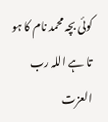کوئی بچہ محمد نام کا ہو تا ہے اللہ رب العزت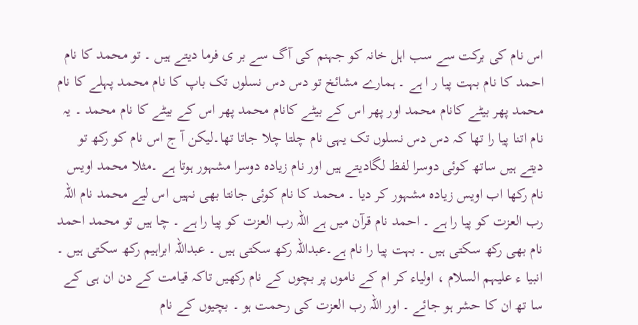اس نام کی برکت سے سب اہل خانہ کو جہنم کی آگ سے بر ی فرما دیتے ہیں ۔ تو محمد کا نام احمد کا نام بہت پیا ر ا ہے ۔ ہمارے مشائخ تو دس دس نسلوں تک باپ کا نام محمد پہلے کا نام محمد پھر بیٹے کانام محمد اور پھر اس کے بیٹے کانام محمد پھر اس کے بیٹے کا نام محمد ۔ یہ نام اتنا پیا را تھا کہ دس دس نسلوں تک یہی نام چلتا چلا جاتا تھا۔لیکن آ ج اس نام کو رکھ تو دیتے ہیں ساتھ کوئی دوسرا لفظ لگادیتے ہیں اور نام زیادہ دوسرا مشہور ہوتا ہے ۔مثلا محمد اویس نام رکھا اب اویس زیادہ مشہور کر دیا ۔ محمد کا نام کوئی جانتا بھی نہیں اس لیے محمد نام اللہ رب العزت کو پیا را ہے ۔ احمد نام قرآن میں ہے اللہ رب العزت کو پیا را ہے ۔ چا ہیں تو محمد احمد نام بھی رکھ سکتی ہیں ۔ بہت پیا را نام ہے۔عبداللہ رکھ سکتی ہیں ۔ عبداللہ ابراہیم رکھ سکتی ہیں ۔ انبیا ء علیہم السلام ، اولیاء کر ام کے ناموں پر بچوں کے نام رکھیں تاکہ قیامت کے دن ان ہی کے سا تھ ان کا حشر ہو جائے ۔ اور اللہ رب العزت کی رحمت ہو ۔ بچیوں کے نام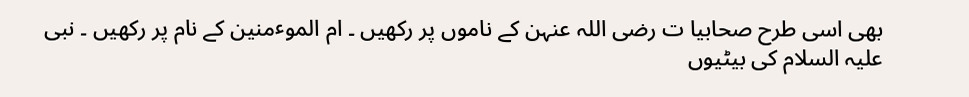بھی اسی طرح صحابیا ت رضی اللہ عنہن کے ناموں پر رکھیں ۔ ام الموٴمنین کے نام پر رکھیں ۔ نبی علیہ السلام کی بیٹیوں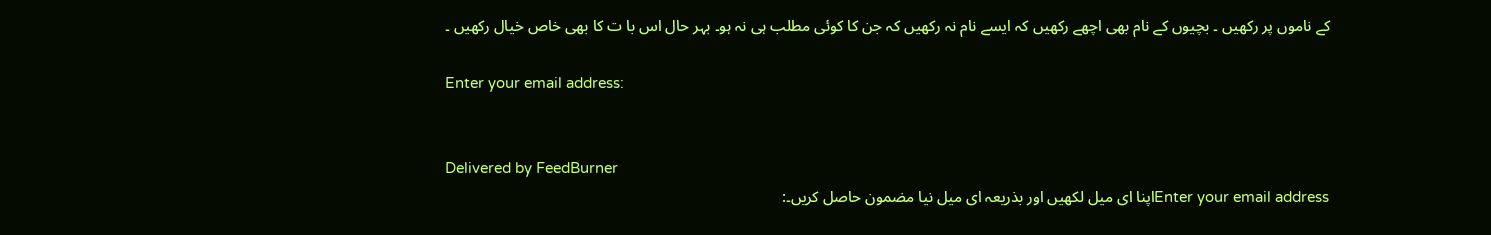کے ناموں پر رکھیں ۔ بچیوں کے نام بھی اچھے رکھیں کہ ایسے نام نہ رکھیں کہ جن کا کوئی مطلب ہی نہ ہو۔ بہر حال اس با ت کا بھی خاص خیال رکھیں ۔

Enter your email address:


Delivered by FeedBurner
Enter your email addressاپنا ای میل لکھیں اور بذریعہ ای میل نیا مضمون حاصل کریں۔: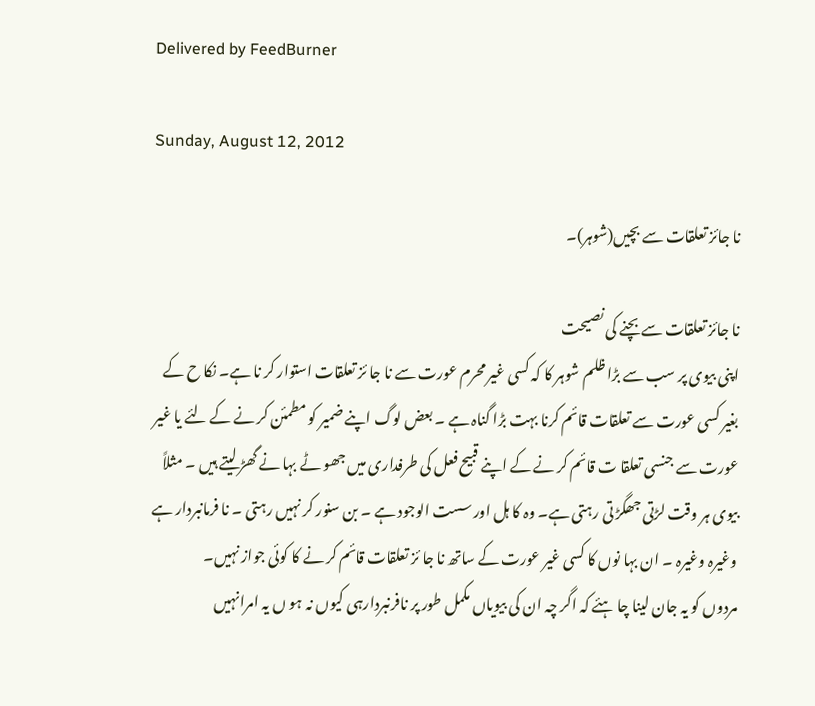Delivered by FeedBurner

Sunday, August 12, 2012

نا جائز تعلقات سے بچیں(شوہر)۔

نا جائز تعلقات سے بچنے کی نصیحت
اپنی بیوی پر سب سے بڑا ظلم شوہر کا کہ کسی غیر محرم عورت سے نا جا ئز تعلقات استوار کر نا ہے۔ نکا ح کے بغیر کسی عورت سے تعلقات قائم کرنا بہت بڑا گناہ ہے ۔ بعض لوگ اپنے ضمیر کو مطمئن کر نے کے لئے یا غیر عورت سے جنسی تعلقا ت قائم کر نے کے اپنے قبیح فعل کی طرفداری میں جھو ٹے بہا نے گھڑ لیتے ہیں ۔ مثلاً بیوی ہر وقت لڑتی جھگڑ تی رہتی ہے۔ وہ کا ہل اور سست الوجود ہے ۔ بن سنور کر نہیں رہتی ۔ نا فرمانبردار ہے وغیرہ وغیرہ ۔ ان بہا نوں کا کسی غیر عورت کے ساتھ نا جا ئز تعلقات قائم کر نے کا کوئی جواز نہیں۔
مردوں کو یہ جان لینا چا ہئے کہ اگر چہ ان کی بیویاں مکمل طور پر نافرنبردارہی کیوں نہ ہو ں یہ امرانہیں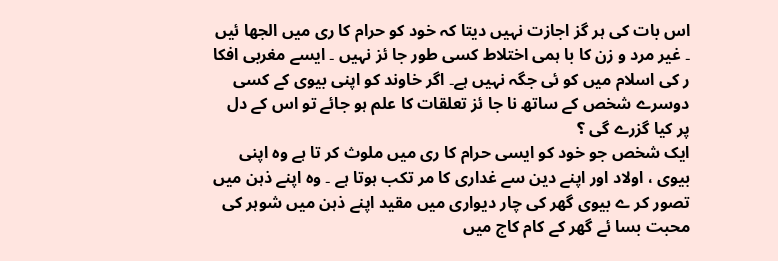اس بات کی ہر گز اجازت نہیں دیتا کہ خود کو حرام کا ری میں الجھا ئیں ۔ غیر مرد و زن کا با ہمی اختلاط کسی طور جا ئز نہیں ۔ ایسے مغربی افکا ر کی اسلام میں کو ئی جگہ نہیں ہے۔ اگر خاوند کو اپنی بیوی کے کسی دوسرے شخص کے ساتھ نا جا ئز تعلقات کا علم ہو جائے تو اس کے دل پر کیا گزرے گی ؟
ایک شخص جو خود کو ایسی حرام کا ری میں ملوث کر تا ہے وہ اپنی بیوی ، اولاد اور اپنے دین سے غداری کا مر تکب ہوتا ہے ۔ وہ اپنے ذہن میں تصور کر ے بیوی گھر کی چار دیواری میں مقید اپنے ذہن میں شوہر کی محبت بسا ئے گھر کے کام کاج میں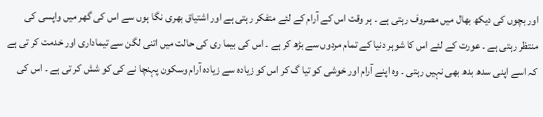اور بچوں کی دیکھ بھال میں مصروف رہتی ہے ۔ ہر وقت اس کے آرام کے لئے متفکر رہتی ہے اور اشتیاق بھری نگا ہوں سے اس کی گھر میں واپسی کی منتظر رہتی ہے ۔ عورت کے لئے اس کا شوہر دنیا کے تمام مردوں سے بڑھ کر ہے ۔ اس کی بیما ری کی حالت میں اتنی لگن سے تیماداری اور خدمت کر تی ہے کہ اسے اپنی سدھ بدھ بھی نہیں رہتی ۔ وہ اپنے آرام اور خوشی کو تیا گ کر اس کو زیادہ سے زیادہ آرام وسکون پہنچا نے کی کو شش کر تی ہے ۔ اس کی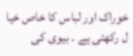خوراک اور لباس کا خاص خیا ل رکھتی ہے ۔ بیوی کی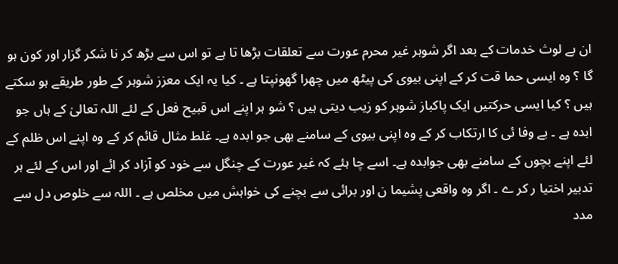ان بے لوث خدمات کے بعد اگر شوہر غیر محرم عورت سے تعلقات بڑھا تا ہے تو اس سے بڑھ کر نا شکر گزار اور کون ہو گا ؟ وہ ایسی حما قت کر کے اپنی بیوی کی پیٹھ میں چھرا گھونپتا ہے ۔ کیا یہ ایک معزز شوہر کے طور طریقے ہو سکتے ہیں ؟ کیا ایسی حرکتیں ایک پاکباز شوہر کو زیب دیتی ہیں ؟ شو ہر اپنے اس قبیح فعل کے لئے اللہ تعالیٰ کے ہاں جو ابدہ ہے ۔ بے وفا ئی کا ارتکاب کر کے وہ اپنی بیوی کے سامنے بھی جو ابدہ ہے۔ غلط مثال قائم کر کے وہ اپنے اس ظلم کے لئے اپنے بچوں کے سامنے بھی جوابدہ ہے۔ اسے چا ہئے کہ غیر عورت کے چنگل سے خود کو آزاد کر ائے اور اس کے لئے ہر تدبیر اختیا ر کر ے ۔ اگر وہ واقعی پشیما ن اور برائی سے بچنے کی خواہش میں مخلص ہے ۔ اللہ سے خلوص دل سے مدد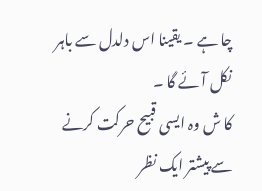چا ہے ۔ یقینا اس دلدل سے باہر نکل آئے گا ۔
کا ش وہ ایسی قبیح حرکت کرنے سے پیشتر ایک نظر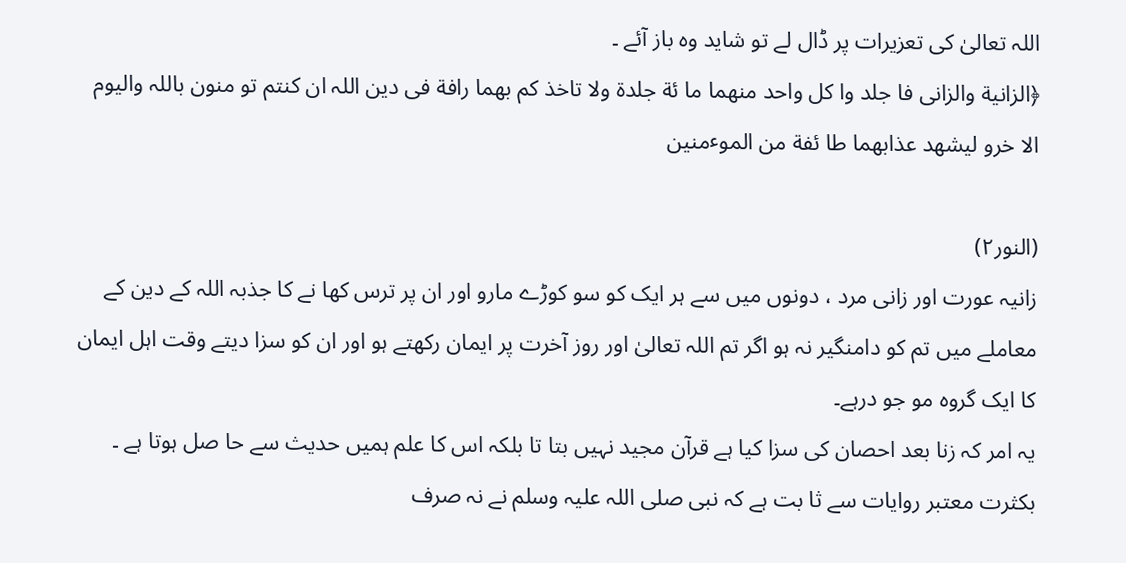اللہ تعالیٰ کی تعزیرات پر ڈال لے تو شاید وہ باز آئے ۔
﴿الزانیة والزانی فا جلد وا کل واحد منھما ما ئة جلدة ولا تاخذ کم بھما رافة فی دین اللہ ان کنتم تو منون باللہ والیوم الا خرو لیشھد عذابھما طا ئفة من الموٴمنین

(النور۲)
زانیہ عورت اور زانی مرد ، دونوں میں سے ہر ایک کو سو کوڑے مارو اور ان پر ترس کھا نے کا جذبہ اللہ کے دین کے معاملے میں تم کو دامنگیر نہ ہو اگر تم اللہ تعالیٰ اور روز آخرت پر ایمان رکھتے ہو اور ان کو سزا دیتے وقت اہل ایمان کا ایک گروہ مو جو درہے۔
یہ امر کہ زنا بعد احصان کی سزا کیا ہے قرآن مجید نہیں بتا تا بلکہ اس کا علم ہمیں حدیث سے حا صل ہوتا ہے ۔ بکثرت معتبر روایات سے ثا بت ہے کہ نبی صلی اللہ علیہ وسلم نے نہ صرف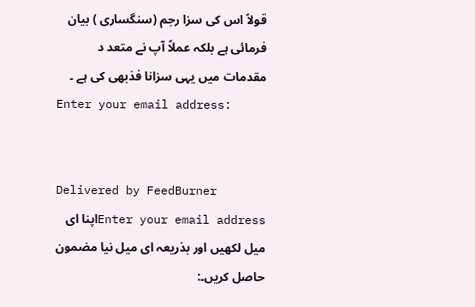قولاً اس کی سزا رجم (سنگساری ) بیان فرمائی ہے بلکہ عملاً آپ نے متعد د مقدمات میں یہی سزانا فذبھی کی ہے ۔
Enter your email address:


Delivered by FeedBurner
Enter your email addressاپنا ای میل لکھیں اور بذریعہ ای میل نیا مضمون حاصل کریں۔: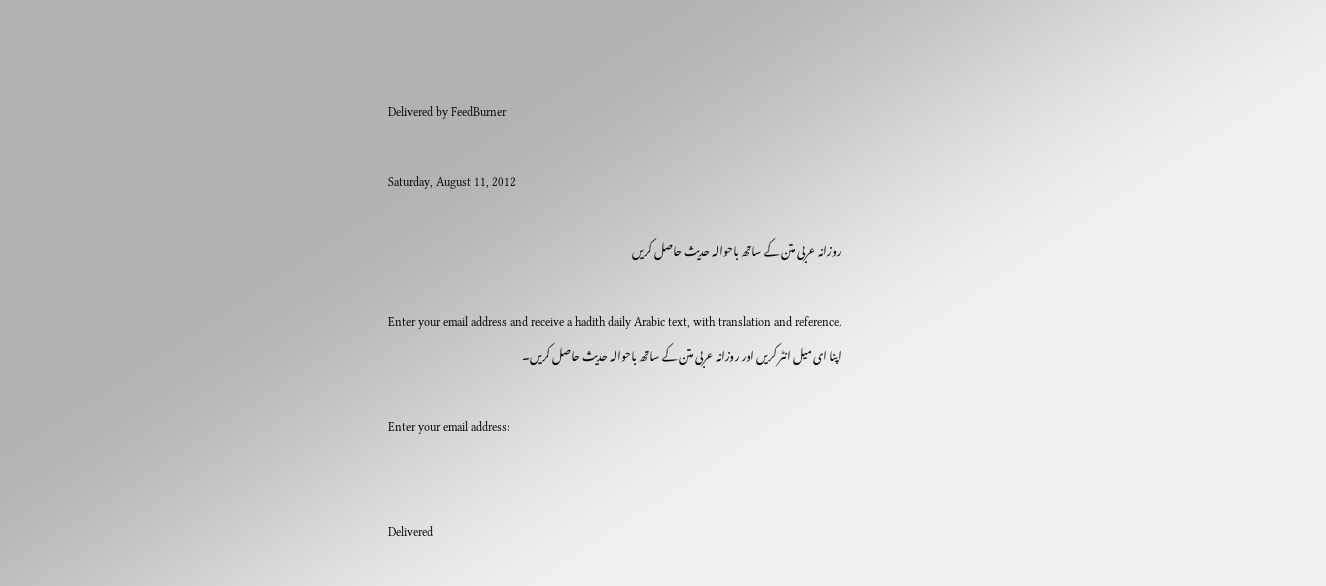Delivered by FeedBurner

Saturday, August 11, 2012

روزانہ عربی متن کے ساتھ باحوالہ حدیث حاصل کریں

Enter your email address and receive a hadith daily Arabic text, with translation and reference.
اپنا ای میل انٹر کریں اور روزانہ عربی متن کے ساتھ باحوالہ حدیث حاصل کریں۔

Enter your email address:


Delivered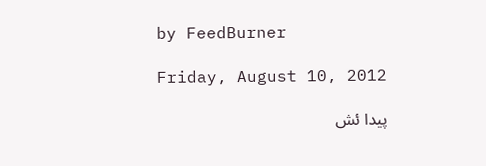by FeedBurner

Friday, August 10, 2012

پیدا ئش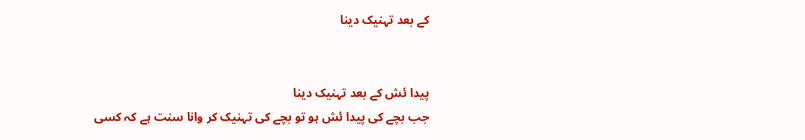کے بعد تہنیک دینا


پیدا ئش کے بعد تہنیک دینا
جب بچے کی پیدا ئش ہو تو بچے کی تہنیک کر وانا سنت ہے کہ کسی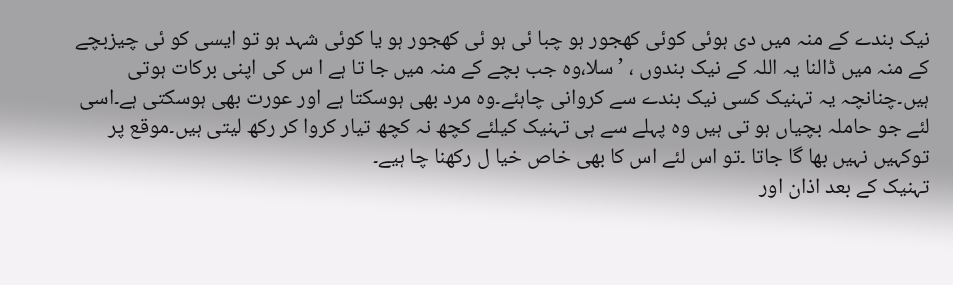نیک بندے کے منہ میں دی ہوئی کوئی کھجور ہو چبا ئی ہو ئی کھجور ہو یا کوئی شہد ہو تو ایسی کو ئی چیزبچے کے منہ میں ڈالنا یہ اللہ کے نیک بندوں ، ’سلا،وہ جب بچے کے منہ میں جا تا ہے ا س کی اپنی برکات ہوتی ہیں۔چنانچہ یہ تہنیک کسی نیک بندے سے کروانی چاہئے۔وہ مرد بھی ہوسکتا ہے اور عورت بھی ہوسکتی ہے۔اسی لئے جو حاملہ بچیاں ہو تی ہیں وہ پہلے سے ہی تہنیک کیلئے کچھ نہ کچھ تیار کروا کر رکھ لیتی ہیں۔موقع پر توکہیں نہیں بھا گا جاتا ۔تو اس لئے اس کا بھی خاص خیا ل رکھنا چا ہیے۔
تہنیک کے بعد اذان اور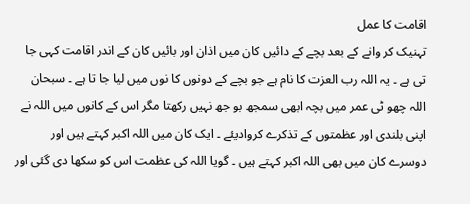اقامت کا عمل
تہنیک کر وانے کے بعد بچے کے دائیں کان میں اذان اور بائیں کان کے اندر اقامت کہی جا تی ہے ۔ یہ اللہ رب العزت کا نام ہے جو بچے کے دونوں کا نوں میں لیا جا تا ہے ۔ سبحان اللہ چھو ٹی عمر میں بچہ ابھی سمجھ بو جھ نہیں رکھتا مگر اس کے کانوں میں اللہ نے اپنی بلندی اور عظمتوں کے تذکرے کروادیئے ۔ ایک کان میں اللہ اکبر کہتے ہیں اور دوسرے کان میں بھی اللہ اکبر کہتے ہیں ۔ گویا اللہ کی عظمت اس کو سکھا دی گئی اور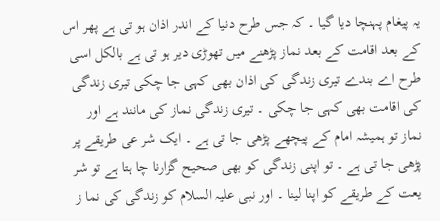یہ پیغام پہنچا دیا گیا ۔ کہ جس طرح دنیا کے اندر اذان ہو تی ہے پھر اس کے بعد اقامت کے بعد نماز پڑھنے میں تھوڑی دیر ہو تی ہے بالکل اسی طرح اے بندے تیری زندگی کی اذان بھی کہی جا چکی تیری زندگی کی اقامت بھی کہی جا چکی ۔ تیری زندگی نماز کی مانند ہے اور نماز تو ہمیشہ امام کے پیچھے پڑھی جا تی ہے ۔ ایک شر عی طریقے پر پڑھی جا تی ہے ۔ تو اپنی زندگی کو بھی صحیح گزارنا چا ہتا ہے تو شر یعت کے طریقے کو اپنا لینا ۔ اور نبی علیہ السلام کو زندگی کی نما ز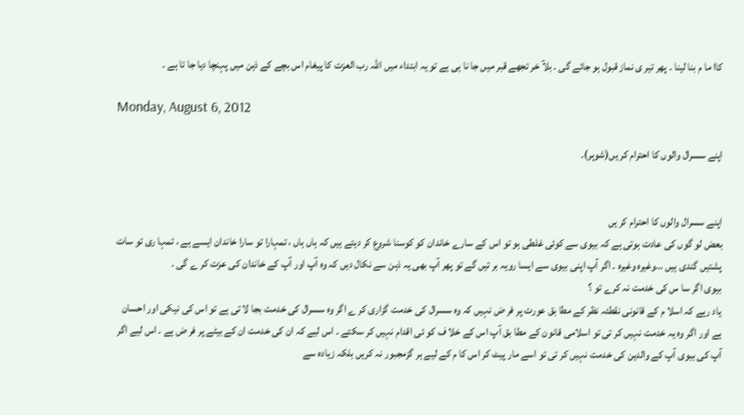کاا ما م بنا لینا ۔ پھر تیر ی نماز قبول ہو جائے گی ۔ بلآ خر تجھے قبر میں جا نا ہی ہے تو یہ ابتداء میں اللہ رب العزت کا پیغام اس بچے کے ذہن میں پہنچا دیا جا تا ہے ۔

Monday, August 6, 2012

اپنے سسرال والوں کا احترام کر یں(شوہر)۔


اپنے سسرال والوں کا احترام کر یں
بعض لو گوں کی عادت ہوتی ہے کہ بیوی سے کوئی غلطی ہو تو اس کے سارے خاندان کو کوسنا شروع کر دیتے ہیں کہ ہاں ہاں ، تمہارا تو سارا خاندان ایسے ہے ، تمہا ری تو سات پشتیں گندی ہیں …وغیرہ وغیرہ ۔ اگر آپ اپنی بیوی سے ایسا رویہ بر تیں گے تو پھر آپ بھی یہ ذہن سے نکال دیں کہ وہ آپ اور آپ کے خاندان کی عزت کر ے گی ۔
بیوی اگر سا س کی خدمت نہ کرے تو ؟
یاد رہے کہ اسلا م کے قانونی نقطئہ نظر کے مطا بق عورت پر فر ض نہیں کہ وہ سسرال کی خدمت گزاری کر ے اگر وہ سسرال کی خدمت بجا لا تی ہے تو اس کی نیکی اور احسان ہے اور اگر وہ یہ خدمت نہیں کر تی تو اسلامی قانون کے مطا بق آپ اس کے خلا ف کو ئی اقدام نہیں کر سکتے ۔ اس لیے کہ ان کی خدمت ان کے بیٹے پر فر ض ہے ۔ اس لیے اگر آپ کی بیوی آپ کے والدین کی خدمت نہیں کر تی تو اسے مار پیٹ کر اس کا م کے لیے ہر گزمجبور نہ کریں بلکہ زیادہ سے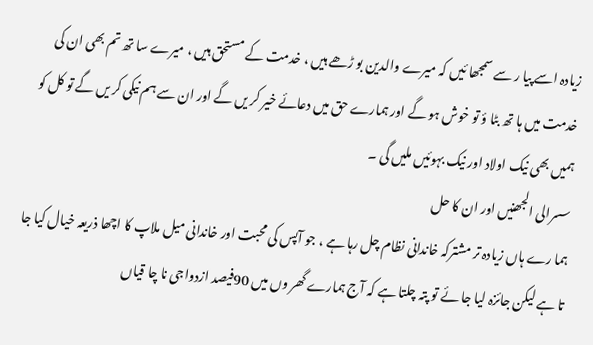زیادہ اسے پیا ر سے سمجھا ئیں کہ میرے والدین بو ڑھے ہیں ، خدمت کے مستحق ہیں ، میرے سا تھ تم بھی ان کی خدمت میں ہا تھ بٹا ؤ تو خوش ہو گے اور ہمارے حق میں دعائے خیر کر یں گے اور ان سے ہم نیکی کر یں گے تو کل کو ہمیں بھی نیک اولاد اور نیک بہوئیں ملیں گی ۔
سسرالی الجھنیں اور ان کا حل
ہما رے ہاں زیادہ تر مشترکہ خاندانی نظام چل رہا ہے ، جو آپس کی محبت اور خاندانی میل ملاپ کا اچھا ذریعہ خیال کیا جا تا ہے لیکن جائزہ لیا جا ئے تو پتہ چلتا ہے کہ آج ہمارے گھر وں میں 90فیصد ازدواجی نا چا قیاں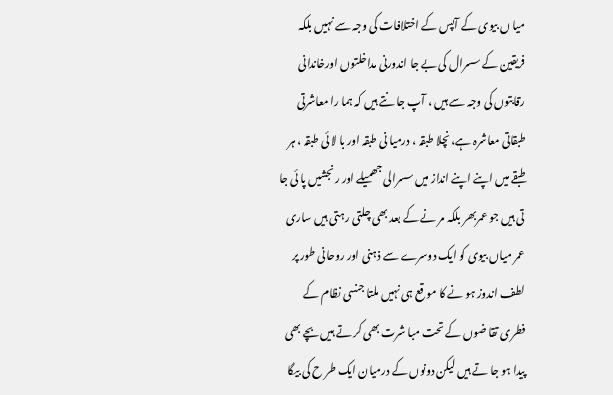میا ں بیوی کے آپس کے اختلافات کی وجہ سے نہیں بلکہ فریقین کے سسرال کی بے جا اندورنی مداخلتوں اورخاندانی رقابتوں کی وجہ سے ہیں ، آپ جا نتے ہیں کہ ہما را معاشرتی طبقاتی معاشرہ ہے، نچلا طبقہ ، درمیا نی طبقہ اور با لا ئی طبقہ ، ہر طبقے میں اپنے اپنے انداز میں سسرالی جھمیلے اور رنجشیں پا ئی جا تی ہیں جو عمربھر بلکہ مر نے کے بعد بھی چلتی رہتی ہیں ساری عمر میاں بیوی کو ایک دوسرے سے ذہنی اور روحانی طور پر لطف اندوز ہو نے کا مو قع ہی نہیں ملتا جنسی نظام کے فطری تقا ضوں کے تحت مبا شرت بھی کر تے ہیں بچے بھی پیدا ہو جا تے ہیں لیکن دونوں کے درمیان ایک طر ح کی بیگا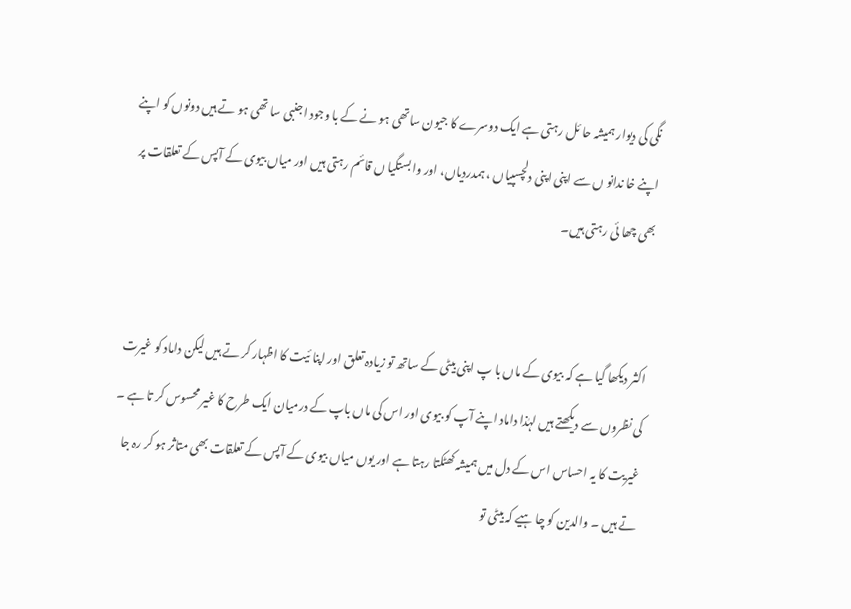نگی کی دیوار ہمیشہ حا ئل رہتی ہے ایک دوسرے کا جیون ساتھی ہو نے کے با وجود اجنبی سا تھی ہو تے ہیں دونوں کو اپنے اپنے خا ندانو ں سے اپنی اپنی دلچسپیاں ، ہمدردیاں، اور وابستگیا ں قائم رہتی ہیں اور میاں بیوی کے آپس کے تعلقات پر بھی چھا ئی رہتی ہیں۔


اکثر دیکھا گیا ہے کہ بیوی کے ماں با پ اپنی بیٹی کے ساتھ تو زیادہ تعلق اور اپنا ئیت کا اظہار کر تے ہیں لیکن داماد کو غیرت کی نظروں سے دیکھتے ہیں لہٰذا داماد اپنے آپ کو بیوی اور اس کی ماں باپ کے درمیان ایک طرح کا غیر محسوس کر تا ہے ۔ غیریت کا یہ احساس اس کے دل میں ہمیشہ کھٹکتا رہتا ہے اور یوں میاں بیوی کے آپس کے تعلقات بھی متاثر ہو کر رہ جا تے ہیں ۔ والدین کو چا ہیے کہ بیٹی تو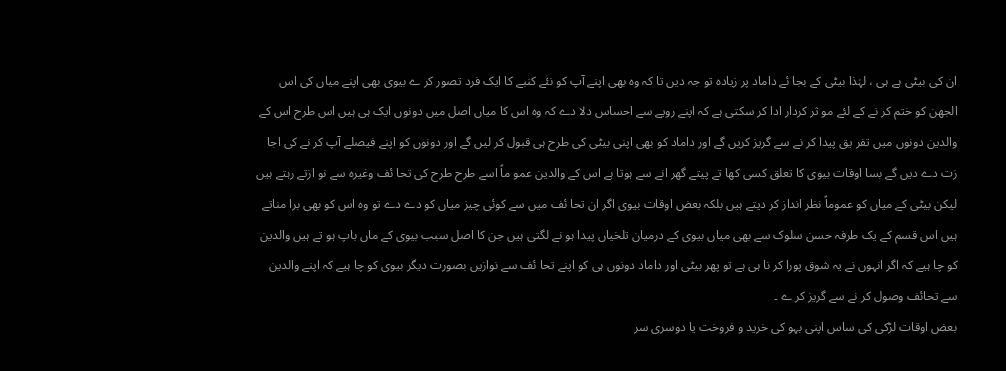ان کی بیٹی ہے ہی ، لہٰذا بیٹی کے بجا ئے داماد پر زیادہ تو جہ دیں تا کہ وہ بھی اپنے آپ کو نئے کنبے کا ایک فرد تصور کر ے بیوی بھی اپنے میاں کی اس الجھن کو ختم کر نے کے لئے مو ثر کردار ادا کر سکتی ہے کہ اپنے رویے سے احساس دلا دے کہ وہ اس کا میاں اصل میں دونوں ایک ہی ہیں اس طرح اس کے والدین دونوں میں تفر یق پیدا کر نے سے گریز کریں گے اور داماد کو بھی اپنی بیٹی کی طرح ہی قبول کر لیں گے اور دونوں کو اپنے فیصلے آپ کر نے کی اجا زت دے دیں گے بسا اوقات بیوی کا تعلق کسی کھا تے پیتے گھر انے سے ہوتا ہے اس کے والدین عمو ماً اسے طرح طرح کی تحا ئف وغیرہ سے نو ازتے رہتے ہیں لیکن بیٹی کے میاں کو عموماً نظر انداز کر دیتے ہیں بلکہ بعض اوقات بیوی اگر ان تحا ئف میں سے کوئی چیز میاں کو دے دے تو وہ اس کو بھی برا مناتے ہیں اس قسم کے یک طرفہ حسن سلوک سے بھی میاں بیوی کے درمیان تلخیاں پیدا ہو نے لگتی ہیں جن کا اصل سبب بیوی کے ماں باپ ہو تے ہیں والدین کو چا ہیے کہ اگر انہوں نے یہ شوق پورا کر نا ہی ہے تو پھر بیٹی اور داماد دونوں ہی کو اپنے تحا ئف سے نوازیں بصورت دیگر بیوی کو چا ہیے کہ اپنے والدین سے تحائف وصول کر نے سے گریز کر ے ۔
بعض اوقات لڑکی کی ساس اپنی بہو کی خرید و فروخت یا دوسری سر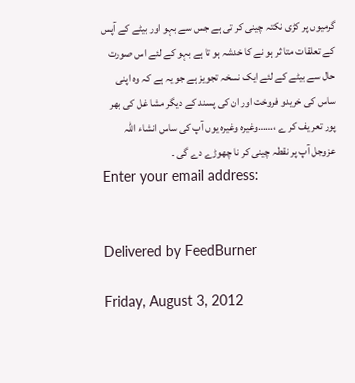گرمیوں پر کڑی نکتہ چینی کر تی ہے جس سے بہو اور بیٹے کے آپس کے تعلقات متا ثر ہو نے کا خدشہ ہو تا ہے بہو کے لئے اس صورت حال سے بیٹے کے لئے ایک نسخہ تجویز ہے جو یہ ہے کہ وہ اپنی ساس کی خریدو فروخت اور ان کی پسند کے دیگر مشا غل کی بھر پور تعر یف کر ے ،……وغیرہ وغیرہ یوں آپ کی ساس انشاء اللہ عزوجل آپ پر نقطہ چینی کر نا چھوڑے دے گی ۔
Enter your email address:


Delivered by FeedBurner

Friday, August 3, 2012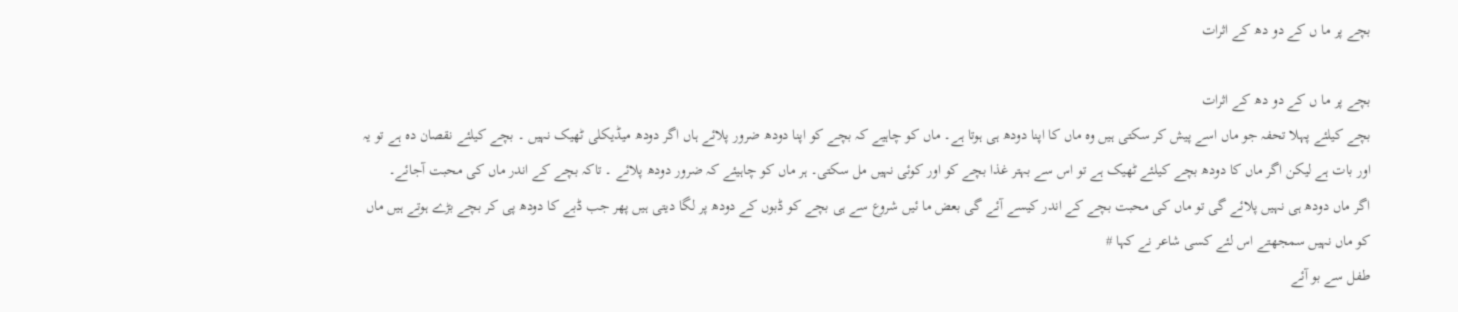بچے پر ما ں کے دو دھ کے اثرات

بچے پر ما ں کے دو دھ کے اثرات
بچے کیلئے پہلا تحفہ جو ماں اسے پیش کر سکتی ہیں وہ ماں کا اپنا دودھ ہی ہوتا ہے۔ ماں کو چاہیے کہ بچے کو اپنا دودھ ضرور پلائے ہاں اگر دودھ میڈیکلی ٹھیک نہیں ۔ بچے کیلئے نقصان دہ ہے تو یہ اور بات ہے لیکن اگر ماں کا دودھ بچے کیلئے ٹھیک ہے تو اس سے بہتر غذا بچے کو اور کوئی نہیں مل سکتی۔ ہر ماں کو چاہیئے کہ ضرور دودھ پلائے ۔ تاکہ بچے کے اندر ماں کی محبت آجائے۔
اگر ماں دودھ ہی نہیں پلائے گی تو ماں کی محبت بچے کے اندر کیسے آئے گی بعض ما ئیں شروع سے ہی بچے کو ڈبوں کے دودھ پر لگا دیتی ہیں پھر جب ڈبے کا دودھ پی کر بچے بڑے ہوتے ہیں ماں کو ماں نہیں سمجھتے اس لئے کسی شاعر نے کہا #
طفل سے بو آئے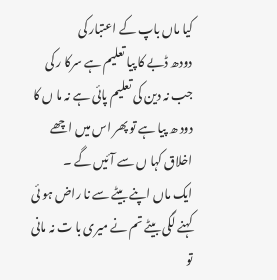کیا ماں باپ کے اعتبار کی
دودھ ڈبے کا پیا تعلیم ہے سرکا ر کی
جب نہ دین کی تعلیم پائی ہے نہ ما ں کا دود ھ پیا ہے تو پھر اس میں اچھے اخلاق کہا ں سے آئیں گے ۔
ایک ماں اپنے بیٹے سے نا راض ہو ئی کہنے لگی بیٹے تم نے میری با ت نہ مانی تو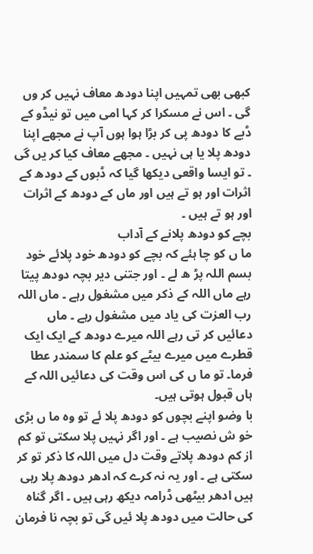کبھی بھی تمہیں اپنا دودھ معاف نہیں کر وں گی ۔ اس نے مسکرا کر کہا امی میں تو نیڈو کے ڈبے کا دودھ پی کر بڑا ہوا ہوں آپ نے مجھے اپنا دودھ پلا یا ہی نہیں ۔ مجھے معاف کیا کر یں گی ۔ تو ایسا واقعی دیکھا گیا کہ ڈبوں کے دودھ کے اثرات اور ہو تے ہیں اور ماں کے دودھ کے اثرات اور ہو تے ہیں ۔
بچے کو دودھ پلانے کے آداب
ما ں کو چا ہئے کہ بچے کو دودھ خود پلائے خود بسم اللہ پڑ ھ لے ۔ اور جتنی دیر بچہ دودھ پیتا رہے ماں اللہ کے ذکر میں مشغول رہے ۔ ماں اللہ رب العزت کی یاد میں مشغول رہے ۔ ماں دعائیں کر تی رہے اللہ میرے دودھ کے ایک ایک قطرے میں میرے بیٹے کو علم کا سمندر عطا فرما۔ تو ما ں کی اس وقت کی دعائیں اللہ کے ہاں قبول ہوتی ہیں۔
با وضو اپنے بچوں کو دودھ پلا ئے تو وہ ما ں بڑی خو ش نصیب ہے ۔ اور اگر نہیں پلا سکتی تو کم از کم دودھ پلاتے وقت دل میں اللہ کا ذکر تو کر سکتی ہے ۔ اور یہ نہ کرے کہ ادھر دودھ پلا رہی ہیں ادھر بیٹھی ڈرامہ دیکھ رہی ہیں ۔ اگر گناہ کی حالت میں دودھ پلا ئیں گی تو بچہ نا فرمان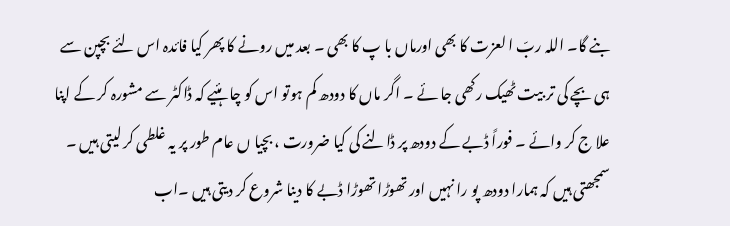بنے گا۔ اللہ ربّ ا لعزت کا بھی اورماں با پ کا بھی ۔ بعد میں رونے کا پھر کیا فائدہ اس لئے بچپن سے ہی بچے کی تر بیت ٹھیک رکھی جا ئے ۔ اگر ماں کا دودھ کم ہوتو اس کو چا ہئیے کہ ڈاکٹر سے مشورہ کر کے اپنا علا ج کر وائے ۔ فوراً ڈبے کے دودھ پر ڈالنے کی کیا ضرورت ، بچیا ں عام طور پر یہ غلطی کر لیتی ہیں ۔ سمجھتی ہیں کہ ہمارا دودھ پو را نہیں اور تھوڑا تھوڑا ڈبے کا دینا شروع کر دیتی ہیں ۔اب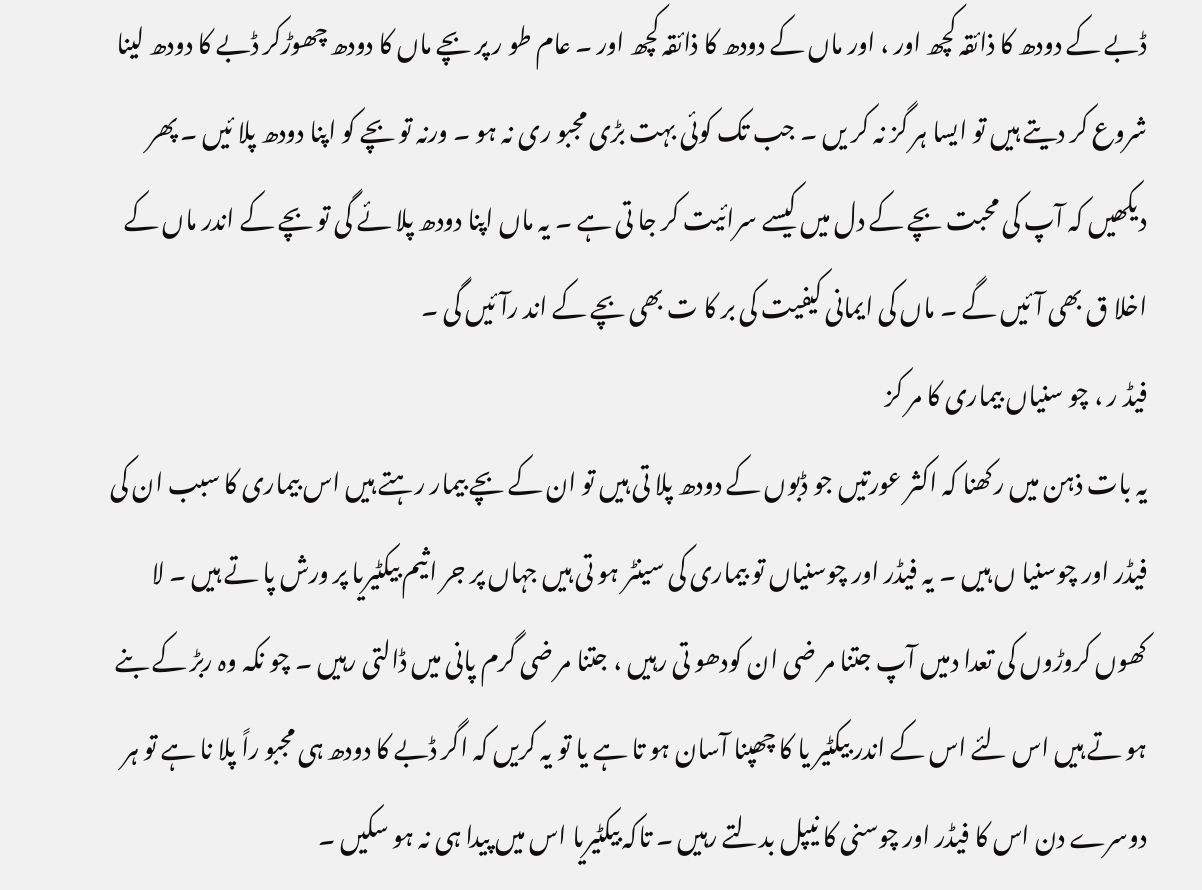ڈبے کے دودھ کا ذائقہ کچھ اور ، اور ماں کے دودھ کا ذائقہ کچھ اور ۔ عام طو ر پر بچے ماں کا دودھ چھوڑکر ڈبے کا دودھ لینا شروع کر دیتے ہیں تو ایسا ہر گز نہ کر یں ۔ جب تک کوئی بہت بڑی مجبو ری نہ ہو ۔ ورنہ تو بچے کو اپنا دودھ پلا ئیں ۔ پھر دیکھیں کہ آپ کی محبت بچے کے دل میں کیسے سرائیت کر جا تی ہے ۔ یہ ماں اپنا دودھ پلا ئے گی تو بچے کے اندر ماں کے اخلا ق بھی آ ئیں گے ۔ ماں کی ایمانی کیفیت کی بر کا ت بھی بچے کے اند رآئیں گی ۔
فیڈ ر ، چو سنیاں بیماری کا مر کز
یہ بات ذہن میں رکھنا کہ اکثر عورتیں جو ڈبوں کے دودھ پلا تی ہیں تو ان کے بچے بیمار رہتے ہیں اس بیماری کا سبب ان کی فیڈر اور چوسنیا ں ہیں ۔ یہ فیڈر اور چوسنیاں تو بیماری کی سینٹر ہو تی ہیں جہاں پر جر اثیم بیکٹیریا پر ورش پا تے ہیں ۔ لا کھوں کروڑوں کی تعدا دمیں آپ جتنا مر ضی ان کودھو تی رہیں ، جتنا مر ضی گرم پانی میں ڈالتی رہیں ۔ چو نکہ وہ ربڑ کے بنے ہو تے ہیں اس لئے اس کے اندر بیکٹیر یا کا چھپنا آسان ہو تا ہے یا تو یہ کریں کہ اگر ڈبے کا دودھ ہی مجبو راً پلا نا ہے تو ہر دوسرے دن اس کا فیڈر اور چوسنی کا نیپل بدلتے رہیں ۔ تاکہ بیکٹیریا اس میں پیدا ہی نہ ہو سکیں ۔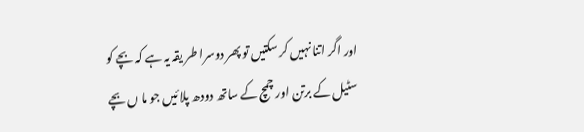اور اگر اتنا نہیں کر سکتیں تو پھر دوسرا طر یقہ یہ ہے کہ بچے کو سٹیل کے برتن اور چمچ کے ساتھ دودھ پلا ئیں جو ما ں بچے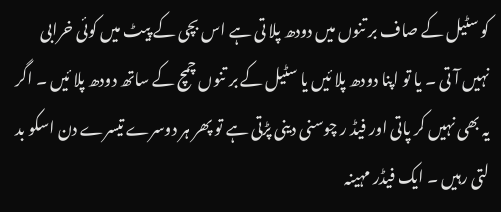کو سٹیل کے صاف بر تنوں میں دودھ پلا تی ہے اس بچی کے پیٹ میں کوئی خرابی نہیں آ تی ۔ یا تو اپنا دودھ پلا ئیں یا سٹیل کے بر تنوں چمچ کے ساتھ دودھ پلا ئیں ۔ اگر یہ بھی نہیں کر پاتی اور فیڈ ر چوسنی دینی پڑتی ہے تو پھر ہر دوسرے تیسرے دن اسکو بد لتی رہیں ۔ ایک فیڈر مہینہ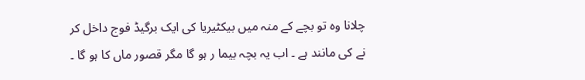چلانا وہ تو بچے کے منہ میں بیکٹیریا کی ایک برگیڈ فوج داخل کر نے کی مانند ہے ۔ اب یہ بچہ بیما ر ہو گا مگر قصور ماں کا ہو گا ۔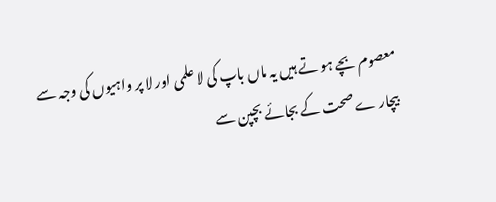معصوم بچے ہو تے ہیں یہ ماں باپ کی لا علمی اور لا پر واہیوں کی وجہ سے بیچار ے صحت کے بجائے بچپن سے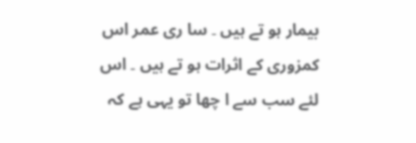بیمار ہو تے ہیں ۔ سا ری عمر اس کمزوری کے اثرات ہو تے ہیں ۔ اس لئے سب سے ا چھا تو یہی ہے کہ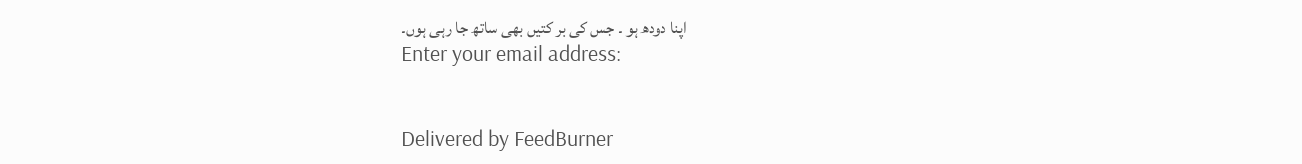اپنا دودھ ہو ۔ جس کی بر کتیں بھی ساتھ جا رہی ہوں۔
Enter your email address:


Delivered by FeedBurner